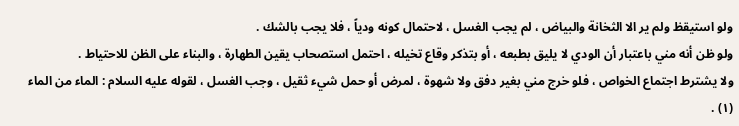ولو استيقظ ولم ير الا الثخانة والبياض ، لم يجب الغسل ، لاحتمال كونه ودياً ، فلا يجب بالشك .
ولو ظن أنه مني باعتبار أن الودي لا يليق بطبعه ، أو بتذكر وقاع تخيله ، احتمل استصحاب يقين الطهارة ، والبناء على الظن للاحتياط .
ولا يشترط اجتماع الخواص ، فلو خرج مني بغير دفق ولا شهوة ، لمرض أو حمل شيء ثقيل ، وجب الغسل ، لقوله عليه السلام : الماء من الماء (١) .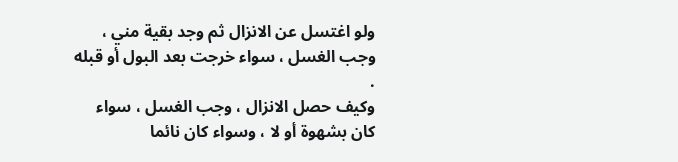ولو اغتسل عن الانزال ثم وجد بقية مني ، وجب الغسل ، سواء خرجت بعد البول أو قبله .
وكيف حصل الانزال ، وجب الغسل ، سواء كان بشهوة أو لا ، وسواء كان نائما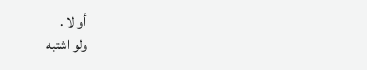أو لا .
ولو اشتبه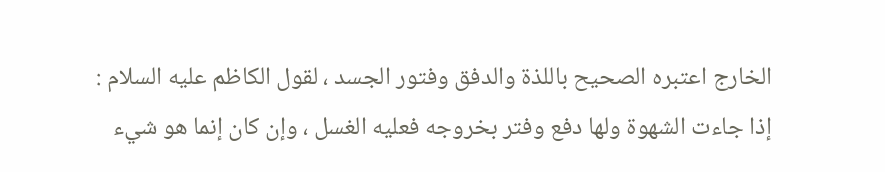الخارج اعتبره الصحيح باللذة والدفق وفتور الجسد ، لقول الكاظم عليه السلام : إذا جاءت الشهوة ولها دفع وفتر بخروجه فعليه الغسل ، وإن كان إنما هو شيء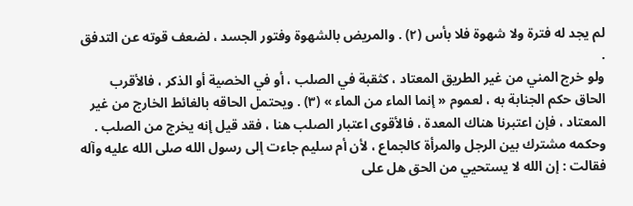لم يجد له فترة ولا شهوة فلا بأس (٢) . والمريض بالشهوة وفتور الجسد ، لضعف قوته عن التدفق .
ولو خرج المني من غير الطريق المعتاد ، كثقبة في الصلب ، أو في الخصية أو الذكر ، فالأقرب الحاق حكم الجنابة به ، لعموم « إنما الماء من الماء » (٣) . ويحتمل الحاقه بالغائط الخارج من غير المعتاد ، فإن اعتبرنا هناك المعدة ، فالأقوى اعتبار الصلب هنا ، فقد قيل إنه يخرج من الصلب .
وحكمه مشترك بين الرجل والمرأة كالجماع ، لأن أم سليم جاءت إلى رسول الله صلى الله عليه وآله فقالت : إن الله لا يستحيي من الحق هل على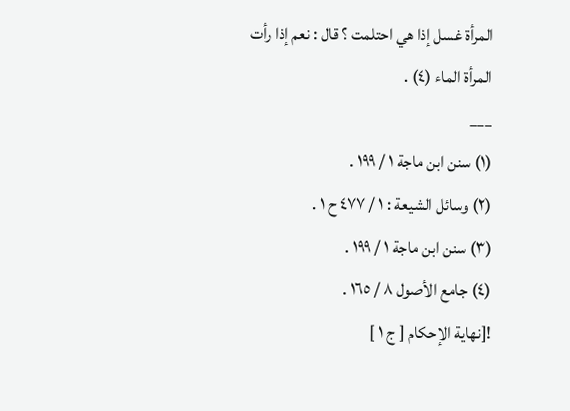المرأة غسل إذا هي احتلمت ؟ قال : نعم إذا رأت المرأة الماء (٤) .
___
(١) سنن ابن ماجة ١ / ١٩٩ .
(٢) وسائل الشيعة : ١ / ٤٧٧ ح ١ .
(٣) سنن ابن ماجة ١ / ١٩٩ .
(٤) جامع الأصول ٨ / ١٦٥ .
![نهاية الإحكام [ ج ١ ]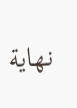نهاية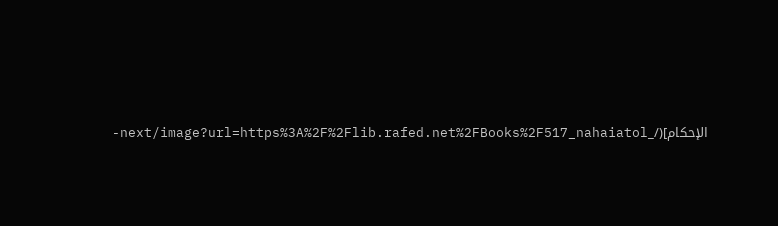الإحكام](/_next/image?url=https%3A%2F%2Flib.rafed.net%2FBooks%2F517_nahaiatol-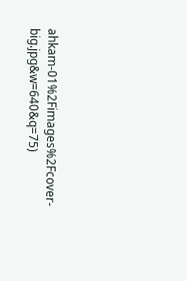ahkam-01%2Fimages%2Fcover-big.jpg&w=640&q=75)